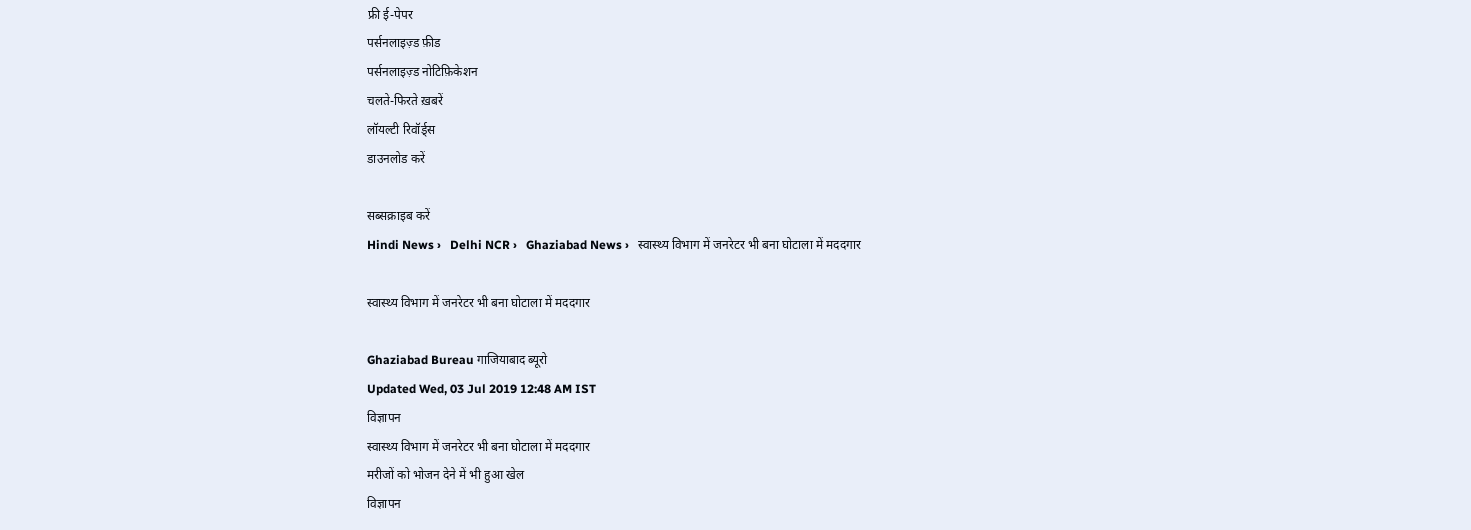फ्री ई-पेपर
पर्सनलाइज़्ड फ़ीड
पर्सनलाइज़्ड नोटिफ़िकेशन
चलते-फिरते ख़बरें
लॉयल्टी रिवॉर्ड्स
डाउनलोड करें

सब्सक्राइब करें
Hindi News ›   Delhi NCR ›   Ghaziabad News ›   स्वास्थ्य विभाग में जनरेटर भी बना घोटाला में मददगार

स्वास्थ्य विभाग में जनरेटर भी बना घोटाला में मददगार

Ghaziabad Bureau गाजियाबाद ब्यूरो
Updated Wed, 03 Jul 2019 12:48 AM IST
विज्ञापन
स्वास्थ्य विभाग में जनरेटर भी बना घोटाला में मददगार
मरीजों को भोजन देने में भी हुआ खेल
विज्ञापन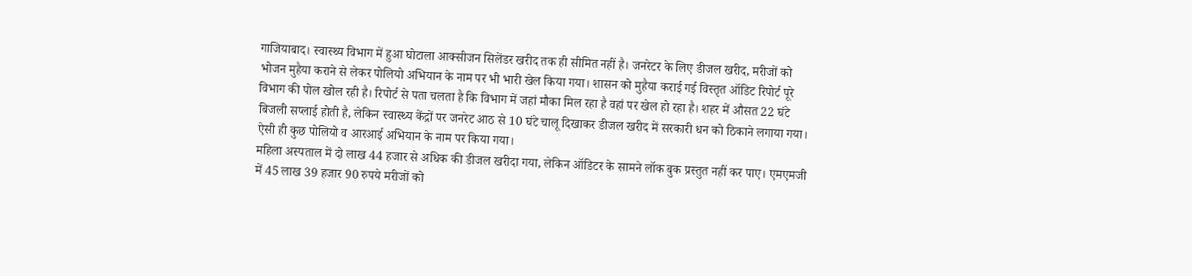गाजियाबाद। स्वास्थ्य विभाग में हुआ घोटाला आक्सीजन सिलेंडर खरीद तक ही सीमित नहीं है। जनरेटर के लिए डीजल खरीद, मरीजों को भोजन मुहैया कराने से लेकर पोलियो अभियान के नाम पर भी भारी खेल किया गया। शासन को मुहैया कराई गई विस्तृत ऑडिट रिपोर्ट पूरे विभाग की पोल खोल रही है। रिपोर्ट से पता चलता है कि विभाग में जहां मौका मिल रहा है वहां पर खेल हो रहा है। शहर में औसत 22 घंटे बिजली सप्लाई होती है, लेकिन स्वास्थ्य केंद्रों पर जनरेट आठ से 10 घंटे चालू दिखाकर डीजल खरीद में सरकारी धन को ठिकाने लगाया गया। ऐसी ही कुछ पोलियो व आरआई अभियान के नाम पर किया गया।
महिला अस्पताल में दो लाख 44 हजार से अधिक की डीजल खरीदा गया, लेकिन ऑडिटर के सामने लॉक बुक प्रस्तुत नहीं कर पाए। एमएमजी में 45 लाख 39 हजार 90 रुपये मरीजों को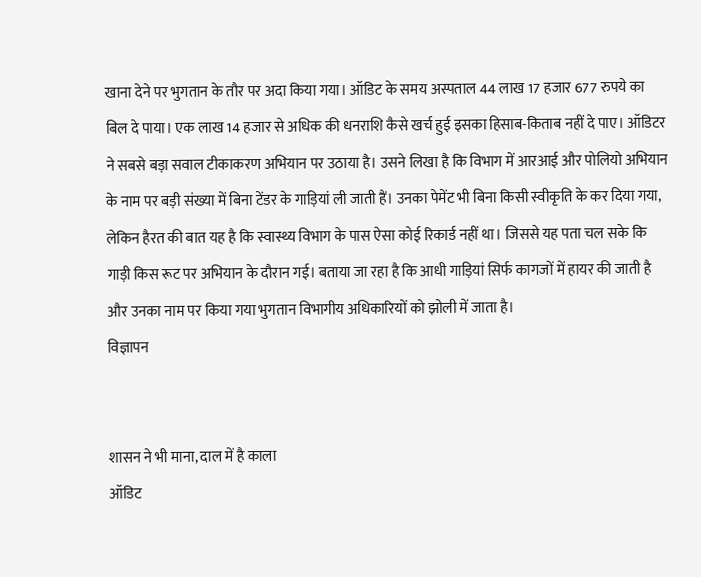खाना देने पर भुगतान के तौर पर अदा किया गया। ऑडिट के समय अस्पताल 44 लाख 17 हजार 677 रुपये का बिल दे पाया। एक लाख 14 हजार से अधिक की धनराशि कैसे खर्च हुई इसका हिसाब-किताब नहीं दे पाए। ऑडिटर ने सबसे बड़ा सवाल टीकाकरण अभियान पर उठाया है। उसने लिखा है कि विभाग में आरआई और पोलियो अभियान के नाम पर बड़ी संख्या में बिना टेंडर के गाड़ियां ली जाती हैं। उनका पेमेंट भी बिना किसी स्वीकृति के कर दिया गया, लेकिन हैरत की बात यह है कि स्वास्थ्य विभाग के पास ऐसा कोई रिकार्ड नहीं था। जिससे यह पता चल सके कि गाड़ी किस रूट पर अभियान के दौरान गई। बताया जा रहा है कि आधी गाड़ियां सिर्फ कागजों में हायर की जाती है और उनका नाम पर किया गया भुगतान विभागीय अधिकारियों को झोली में जाता है।
विज्ञापन


शासन ने भी माना, दाल में है काला
ऑडिट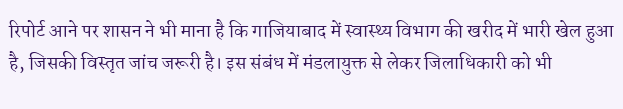रिपोर्ट आने पर शासन ने भी माना है कि गाजियाबाद में स्वास्थ्य विभाग की खरीद में भारी खेल हुआ है, जिसकी विस्तृत जांच जरूरी है। इस संबंध में मंडलायुक्त से लेकर जिलाधिकारी को भी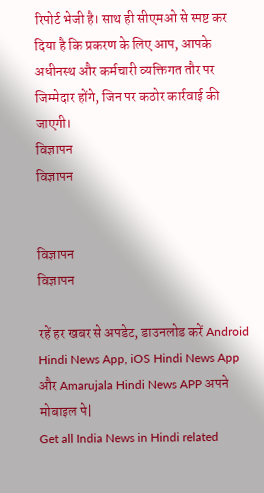रिपोर्ट भेजी है। साथ ही सीएमओ से स्पष्ट कर दिया है कि प्रकरण के लिए आप, आपके अधीनस्थ और कर्मचारी व्यक्तिगत तौर पर जिम्मेदार होंगे, जिन पर कठोर कार्रवाई की जाएगी।
विज्ञापन
विज्ञापन


विज्ञापन
विज्ञापन

रहें हर खबर से अपडेट, डाउनलोड करें Android Hindi News App, iOS Hindi News App और Amarujala Hindi News APP अपने मोबाइल पे|
Get all India News in Hindi related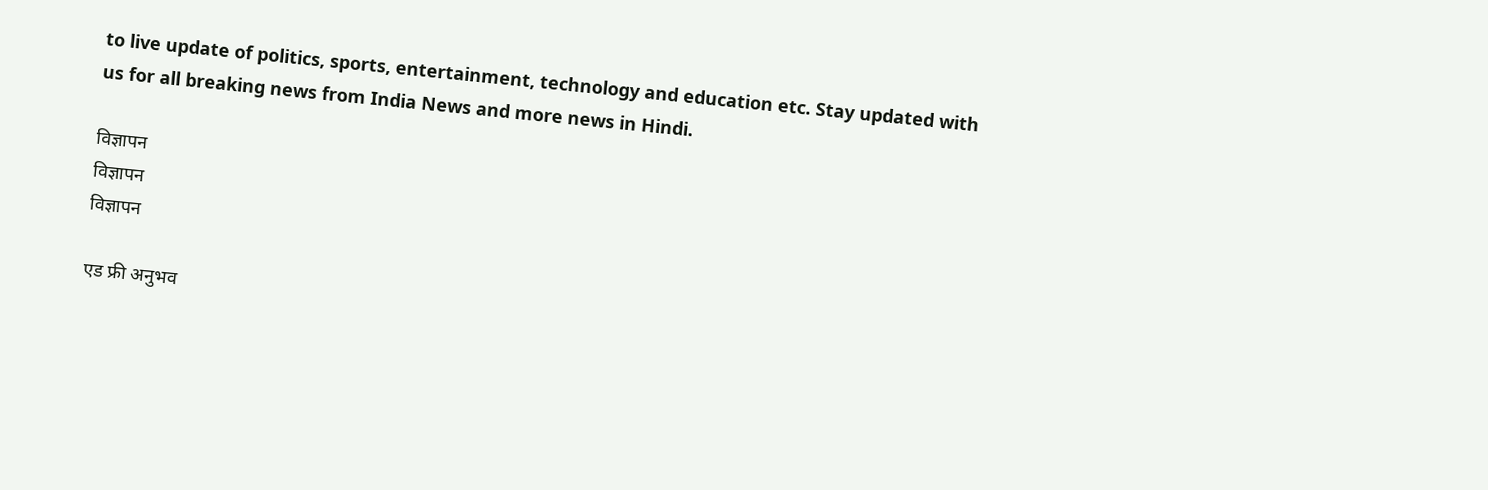to live update of politics, sports, entertainment, technology and education etc. Stay updated with us for all breaking news from India News and more news in Hindi.

विज्ञापन
विज्ञापन
विज्ञापन

एड फ्री अनुभव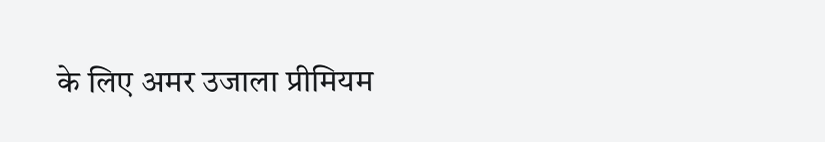के लिए अमर उजाला प्रीमियम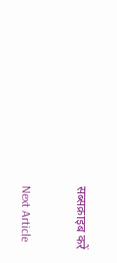सब्सक्राइब करें

Next Article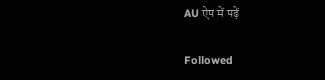AU ऐप में पढ़ें

Followed